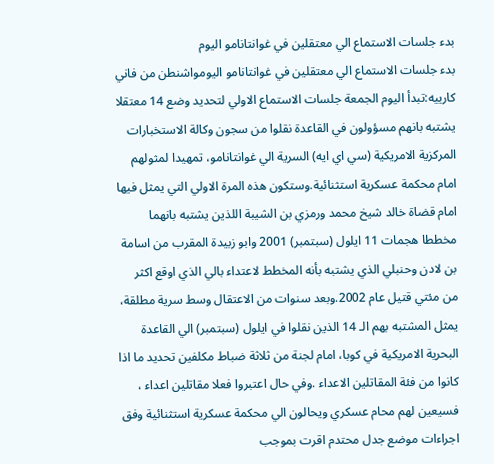بدء جلسات الاستماع الي معتقلين في غوانتانامو اليوم
بدء جلسات الاستماع الي معتقلين في غوانتانامو اليومواشنطن من فاني كارييه:تبدأ اليوم الجمعة جلسات الاستماع الاولي لتحديد وضع 14 معتقلا يشتبه بانهم مسؤولون في القاعدة نقلوا من سجون وكالة الاستخبارات المركزية الامريكية (سي اي ايه) السرية الي غوانتانامو، تمهيدا لمثولهم امام محكمة عسكرية استثنائية.وستكون هذه المرة الاولي التي يمثل فيها امام قضاة خالد شيخ محمد ورمزي بن الشيبة اللذين يشتبه بانهما مخططا هجمات 11 ايلول (سبتمبر) 2001 وابو زبيدة المقرب من اسامة بن لادن وحنبلي الذي يشتبه بأنه المخطط لاعتداء بالي الذي اوقع اكثر من مئتي قتيل عام 2002.وبعد سنوات من الاعتقال وسط سرية مطلقة، يمثل المشتبه بهم الـ 14 الذين نقلوا في ايلول (سبتمبر) الي القاعدة البحرية الامريكية في كوبا، امام لجنة من ثلاثة ضباط مكلفين تحديد ما اذا كانوا من فئة المقاتلين الاعداء .وفي حال اعتبروا فعلا مقاتلين اعداء ، فسيعين لهم محام عسكري ويحالون الي محكمة عسكرية استثنائية وفق اجراءات موضع جدل محتدم اقرت بموجب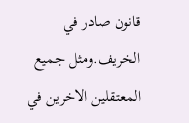قانون صادر في الخريف.ومثل جميع المعتقلين الاخرين في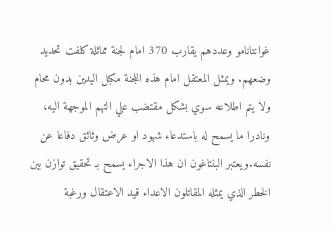غوانتانامو وعددهم يقارب 370 امام لجنة مماثلة كلفت تحديد وضعهم. ويمثل المعتقل امام هذه اللجنة مكبل اليدين بدون محام ولا يتم اطلاعه سوي بشكل مقتضب علي التهم الموجهة اليه، ونادرا ما يسمح له باستدعاء شهود او عرض وثائق دفاعا عن نفسه.ويعتبر البنتاغون ان هذا الاجراء يسمح بـ تحقيق توازن بين الخطر الذي يمثله المقاتلون الاعداء قيد الاعتقال ورغبة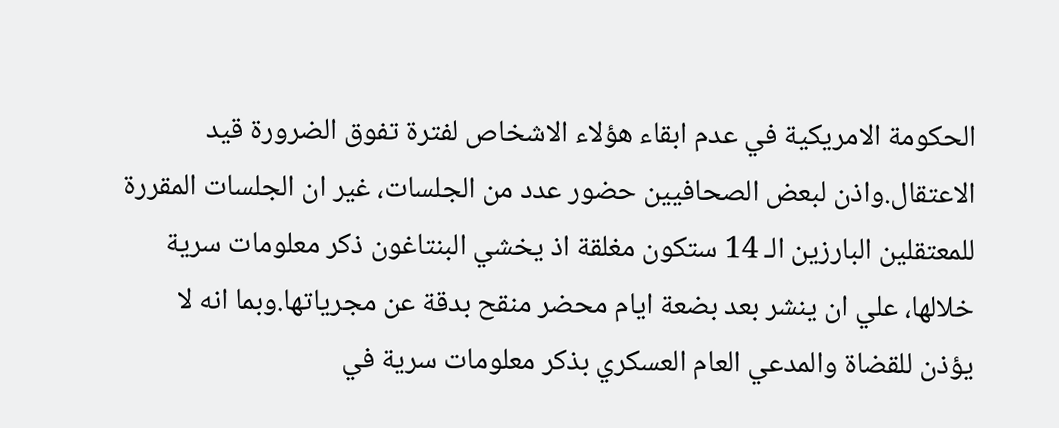الحكومة الامريكية في عدم ابقاء هؤلاء الاشخاص لفترة تفوق الضرورة قيد الاعتقال.واذن لبعض الصحافيين حضور عدد من الجلسات، غير ان الجلسات المقررة للمعتقلين البارزين الـ 14 ستكون مغلقة اذ يخشي البنتاغون ذكر معلومات سرية خلالها، علي ان ينشر بعد بضعة ايام محضر منقح بدقة عن مجرياتها.وبما انه لا يؤذن للقضاة والمدعي العام العسكري بذكر معلومات سرية في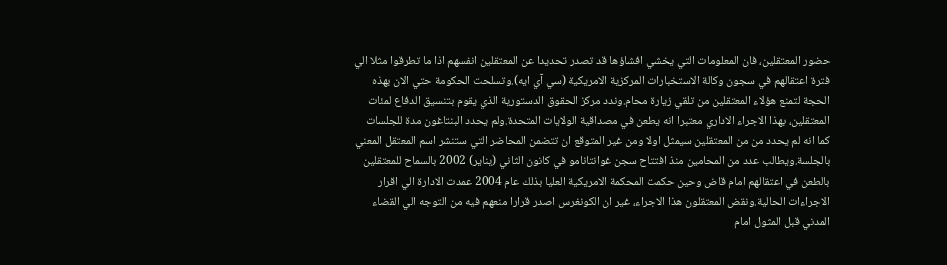حضور المعتقلين، فان المعلومات التي يخشي افشاؤها قد تصدر تحديدا عن المعتقلين انفسهم اذا ما تطرقوا مثلا الي فترة اعتقالهم في سجون وكالة الاستخبارات المركزية الامريكية (سي آي ايه).وتسلحت الحكومة حتي الان بهذه الحجة لتمنع هؤلاء المعتقلين من تلقي زيارة محام.وندد مركز الحقوق الدستورية الذي يقوم بتنسيق الدفاع لمئات المعتقلين، بهذا الاجراء الاداري معتبرا انه يطعن في مصداقية الولايات المتحدة.ولم يحدد البنتاغون مدة للجلسات كما انه لم يحدد من من المعتقلين سيمثل اولا ومن غير المتوقع ان تتضمن المحاضر التي ستنشر اسم المعتقل المعني بالجلسة.ويطالب عدد من المحامين منذ افتتاح سجن غوانتانامو في كانون الثاني (يناير) 2002 بالسماح للمعتقلين بالطعن في اعتقالهم امام قاض وحين حكمت المحكمة الامريكية العليا بذلك عام 2004 عمدت الادارة الي اقرار الاجراءات الحالية.ونقض المعتقلون هذا الاجراء، غير ان الكونغرس اصدر قرارا منعهم فيه من التوجه الي القضاء المدني قبل المثول امام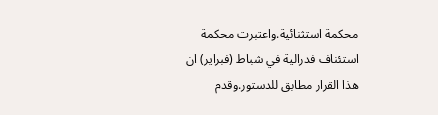محكمة استثنائية.واعتبرت محكمة استئناف فدرالية في شباط (فبراير) ان هذا القرار مطابق للدستور.وقدم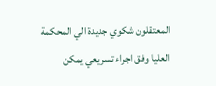المعتقلون شكوي جديدة الي المحكمة العليا وفق اجراء تسريعي يمكن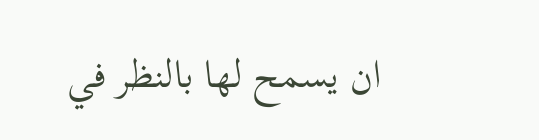ان يسمح لها بالنظر في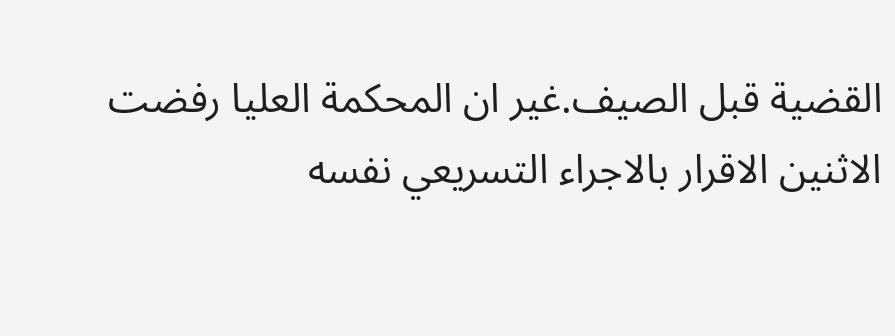القضية قبل الصيف.غير ان المحكمة العليا رفضت الاثنين الاقرار بالاجراء التسريعي نفسه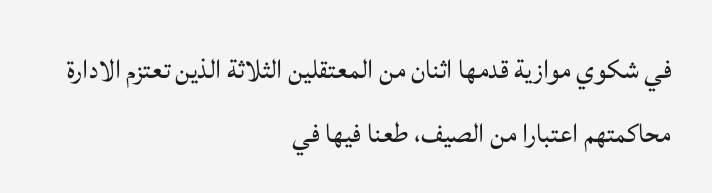في شكوي موازية قدمها اثنان من المعتقلين الثلاثة الذين تعتزم الادارة محاكمتهم اعتبارا من الصيف، طعنا فيها في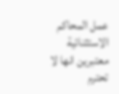عمل المحاكم الاستثنائية معتبرين انها لا تحترم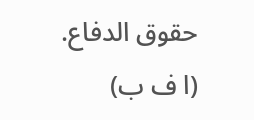حقوق الدفاع. (ا ف ب)